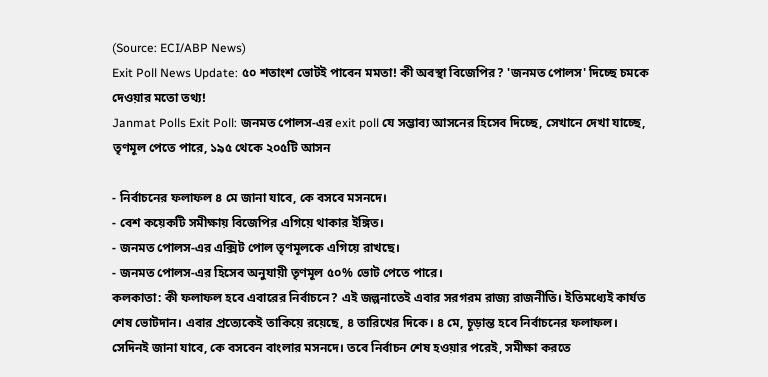(Source: ECI/ABP News)
Exit Poll News Update: ৫০ শতাংশ ভোটই পাবেন মমতা! কী অবস্থা বিজেপির? 'জনমত পোলস' দিচ্ছে চমকে দেওয়ার মতো তথ্য!
Janmat Polls Exit Poll: জনমত পোলস-এর exit poll যে সম্ভাব্য আসনের হিসেব দিচ্ছে, সেখানে দেখা যাচ্ছে, তৃণমূল পেতে পারে, ১৯৫ থেকে ২০৫টি আসন

- নির্বাচনের ফলাফল ৪ মে জানা যাবে, কে বসবে মসনদে।
- বেশ কয়েকটি সমীক্ষায় বিজেপির এগিয়ে থাকার ইঙ্গিত।
- জনমত পোলস-এর এক্সিট পোল তৃণমূলকে এগিয়ে রাখছে।
- জনমত পোলস-এর হিসেব অনুযায়ী তৃণমূল ৫০% ভোট পেতে পারে।
কলকাতা: কী ফলাফল হবে এবারের নির্বাচনে? এই জল্পনাতেই এবার সরগরম রাজ্য রাজনীতি। ইতিমধ্যেই কার্যত শেষ ভোটদান। এবার প্রত্যেকেই তাকিয়ে রয়েছে, ৪ তারিখের দিকে। ৪ মে, চূড়ান্ত হবে নির্বাচনের ফলাফল। সেদিনই জানা যাবে, কে বসবেন বাংলার মসনদে। তবে নির্বাচন শেষ হওয়ার পরেই, সমীক্ষা করতে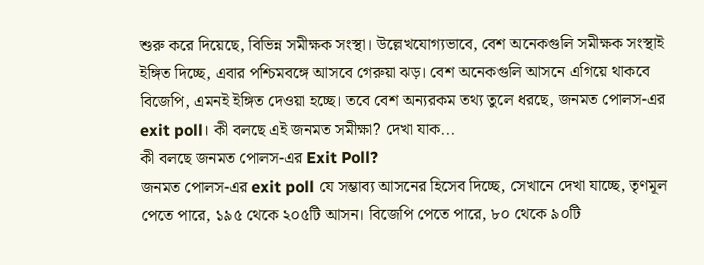শুরু করে দিয়েছে, বিভিন্ন সমীক্ষক সংস্থা। উল্লেখযোগ্যভাবে, বেশ অনেকগুলি সমীক্ষক সংস্থাই ইঙ্গিত দিচ্ছে, এবার পশ্চিমবঙ্গে আসবে গেরুয়া ঝড়। বেশ অনেকগুলি আসনে এগিয়ে থাকবে বিজেপি, এমনই ইঙ্গিত দেওয়া হচ্ছে। তবে বেশ অন্যরকম তথ্য তুলে ধরছে, জনমত পোলস-এর exit poll। কী বলছে এই জনমত সমীক্ষা? দেখা যাক...
কী বলছে জনমত পোলস-এর Exit Poll?
জনমত পোলস-এর exit poll যে সম্ভাব্য আসনের হিসেব দিচ্ছে, সেখানে দেখা যাচ্ছে, তৃণমূল পেতে পারে, ১৯৫ থেকে ২০৫টি আসন। বিজেপি পেতে পারে, ৮০ থেকে ৯০টি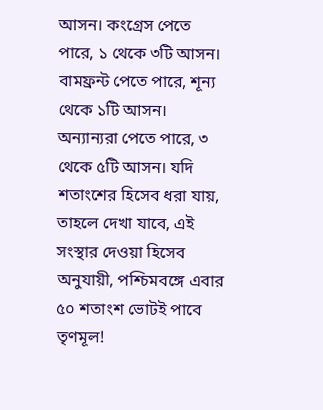আসন। কংগ্রেস পেতে পারে, ১ থেকে ৩টি আসন। বামফ্রন্ট পেতে পারে, শূন্য থেকে ১টি আসন। অন্যান্যরা পেতে পারে, ৩ থেকে ৫টি আসন। যদি শতাংশের হিসেব ধরা যায়, তাহলে দেখা যাবে, এই সংস্থার দেওয়া হিসেব অনুযায়ী, পশ্চিমবঙ্গে এবার ৫০ শতাংশ ভোটই পাবে তৃণমূল!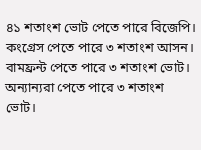৪১ শতাংশ ভোট পেতে পারে বিজেপি। কংগ্রেস পেতে পারে ৩ শতাংশ আসন। বামফ্রন্ট পেতে পারে ৩ শতাংশ ভোট। অন্যান্যরা পেতে পারে ৩ শতাংশ ভোট।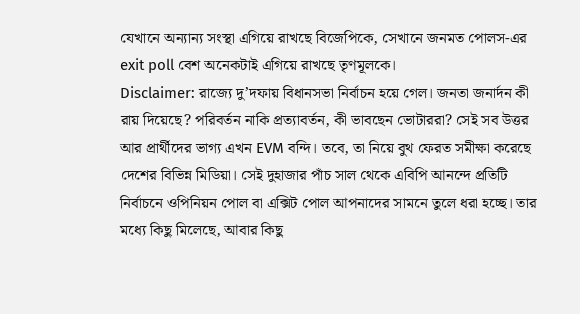যেখানে অন্যান্য সংস্থা এগিয়ে রাখছে বিজেপিকে, সেখানে জনমত পোলস-এর exit poll বেশ অনেকটাই এগিয়ে রাখছে তৃণমূলকে।
Disclaimer: রাজ্যে দু’দফায় বিধানসভা নির্বাচন হয়ে গেল। জনতা জনার্দন কী রায় দিয়েছে? পরিবর্তন নাকি প্রত্যাবর্তন, কী ভাবছেন ভোটাররা? সেই সব উত্তর আর প্রার্থীদের ভাগ্য এখন EVM বন্দি। তবে, তা নিয়ে বুথ ফেরত সমীক্ষা করেছে দেশের বিভিন্ন মিডিয়া। সেই দুহাজার পাঁচ সাল থেকে এবিপি আনন্দে প্রতিটি নির্বাচনে ওপিনিয়ন পোল বা এক্সিট পোল আপনাদের সামনে তুলে ধরা হচ্ছে। তার মধ্যে কিছু মিলেছে, আবার কিছু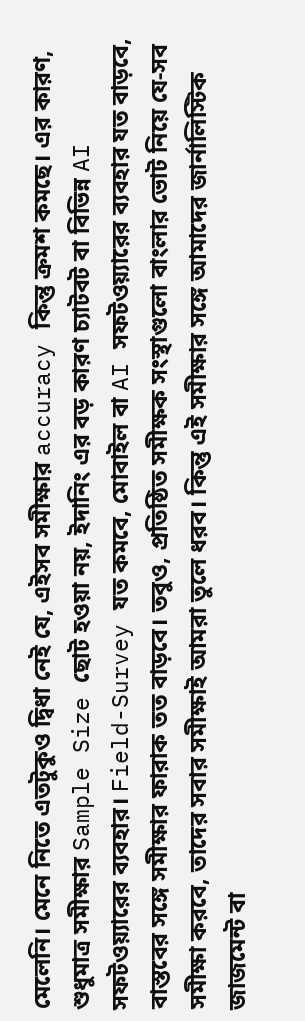মেলেনি। মেনে নিতে এতটুকুও দ্বিধা নেই যে, এইসব সমীক্ষার accuracy কিন্তু ক্রমশ কমছে। এর কারণ, শুধুমাত্র সমীক্ষার Sample Size ছোট হওয়া নয়, ইদানিং এর বড় কারণ চ্যাটবট বা বিভিন্ন AI সফটওয়্যারের ব্যবহার। Field-Survey যত কমবে, মোবাইল বা AI সফটওয়্যারের ব্যবহার যত বাড়বে, বাস্তবের সঙ্গে সমীক্ষার ফারাক তত বাড়বে। তবুও, প্রতিষ্ঠিত সমীক্ষক সংস্থাগুলো বাংলার ভোট নিয়ে যে-সব সমীক্ষা করবে, তাদের সবার সমীক্ষাই আমরা তুলে ধরব। কিন্তু এই সমীক্ষার সঙ্গে আমাদের জার্নালিস্টিক জাজমেন্ট বা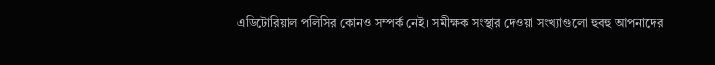এডিটোরিয়াল পলিসির কোনও সম্পর্ক নেই। সমীক্ষক সংস্থার দেওয়া সংখ্যাগুলো হুবহু আপনাদের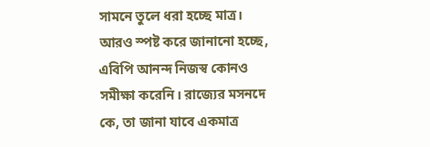সামনে তুলে ধরা হচ্ছে মাত্র। আরও স্পষ্ট করে জানানো হচ্ছে, এবিপি আনন্দ নিজস্ব কোনও সমীক্ষা করেনি। রাজ্যের মসনদে কে, তা জানা যাবে একমাত্র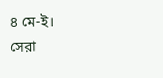৪ মে-ই।
সেরা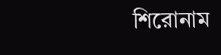শিরোনাম